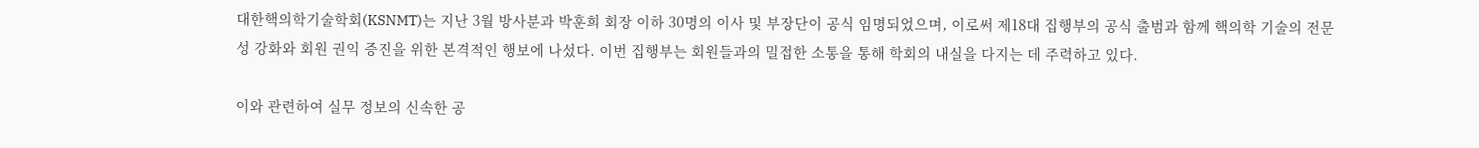대한핵의학기술학회(KSNMT)는 지난 3월 방사분과 박훈희 회장 이하 30명의 이사 및 부장단이 공식 임명되었으며, 이로써 제18대 집행부의 공식 출범과 함께 핵의학 기술의 전문성 강화와 회원 권익 증진을 위한 본격적인 행보에 나섰다. 이번 집행부는 회원들과의 밀접한 소통을 통해 학회의 내실을 다지는 데 주력하고 있다.

이와 관련하여 실무 정보의 신속한 공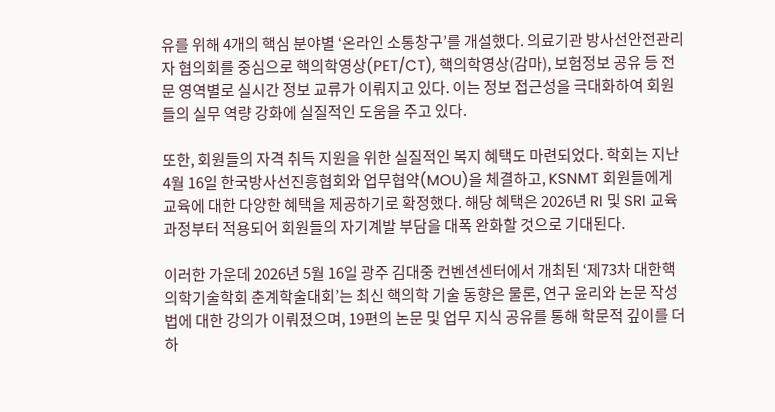유를 위해 4개의 핵심 분야별 ‘온라인 소통창구’를 개설했다. 의료기관 방사선안전관리자 협의회를 중심으로 핵의학영상(PET/CT), 핵의학영상(감마), 보험정보 공유 등 전문 영역별로 실시간 정보 교류가 이뤄지고 있다. 이는 정보 접근성을 극대화하여 회원들의 실무 역량 강화에 실질적인 도움을 주고 있다.

또한, 회원들의 자격 취득 지원을 위한 실질적인 복지 혜택도 마련되었다. 학회는 지난 4월 16일 한국방사선진흥협회와 업무협약(MOU)을 체결하고, KSNMT 회원들에게 교육에 대한 다양한 혜택을 제공하기로 확정했다. 해당 혜택은 2026년 RI 및 SRI 교육과정부터 적용되어 회원들의 자기계발 부담을 대폭 완화할 것으로 기대된다.

이러한 가운데 2026년 5월 16일 광주 김대중 컨벤션센터에서 개최된 ‘제73차 대한핵의학기술학회 춘계학술대회’는 최신 핵의학 기술 동향은 물론, 연구 윤리와 논문 작성법에 대한 강의가 이뤄졌으며, 19편의 논문 및 업무 지식 공유를 통해 학문적 깊이를 더하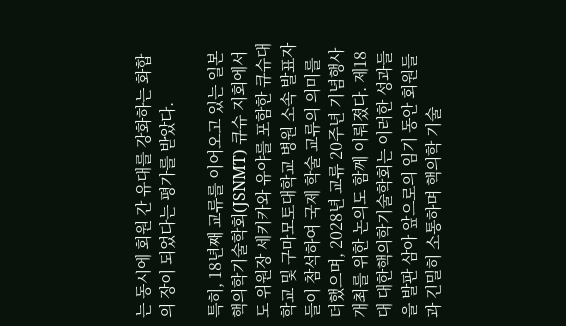는 동시에 회원 간 유대를 강화하는 화합의 장이 되었다는 평가를 받았다.

특히, 18년째 교류를 이어오고 있는 일본핵의학기술학회(JSNMT) 큐슈 지회에서도 위원장 세키카와 유야를 포함한 큐슈대학교 및 구마모토대학교 병원 소속 발표자들이 참석하여 국제 학술 교류의 의미를 더했으며, 2028년 교류 20주년 기념행사 개최를 위한 논의도 함께 이뤄졌다. 제18대 대한핵의학기술학회는 이러한 성과들을 발판 삼아 앞으로의 임기 동안 회원들과 긴밀히 소통하며 핵의학 기술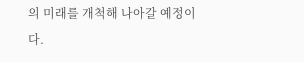의 미래를 개척해 나아갈 예정이다.